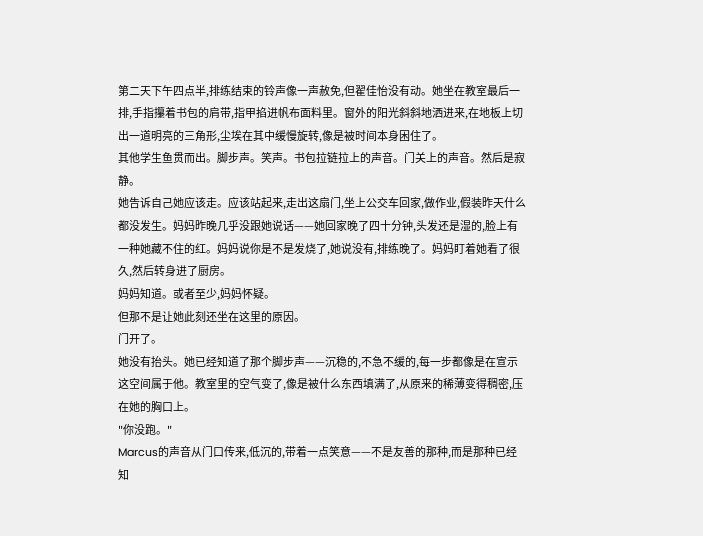第二天下午四点半,排练结束的铃声像一声赦免,但翟佳怡没有动。她坐在教室最后一排,手指攥着书包的肩带,指甲掐进帆布面料里。窗外的阳光斜斜地洒进来,在地板上切出一道明亮的三角形,尘埃在其中缓慢旋转,像是被时间本身困住了。
其他学生鱼贯而出。脚步声。笑声。书包拉链拉上的声音。门关上的声音。然后是寂静。
她告诉自己她应该走。应该站起来,走出这扇门,坐上公交车回家,做作业,假装昨天什么都没发生。妈妈昨晚几乎没跟她说话——她回家晚了四十分钟,头发还是湿的,脸上有一种她藏不住的红。妈妈说你是不是发烧了,她说没有,排练晚了。妈妈盯着她看了很久,然后转身进了厨房。
妈妈知道。或者至少,妈妈怀疑。
但那不是让她此刻还坐在这里的原因。
门开了。
她没有抬头。她已经知道了那个脚步声——沉稳的,不急不缓的,每一步都像是在宣示这空间属于他。教室里的空气变了,像是被什么东西填满了,从原来的稀薄变得稠密,压在她的胸口上。
"你没跑。"
Marcus的声音从门口传来,低沉的,带着一点笑意——不是友善的那种,而是那种已经知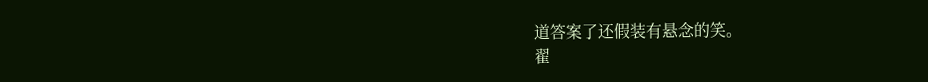道答案了还假装有悬念的笑。
翟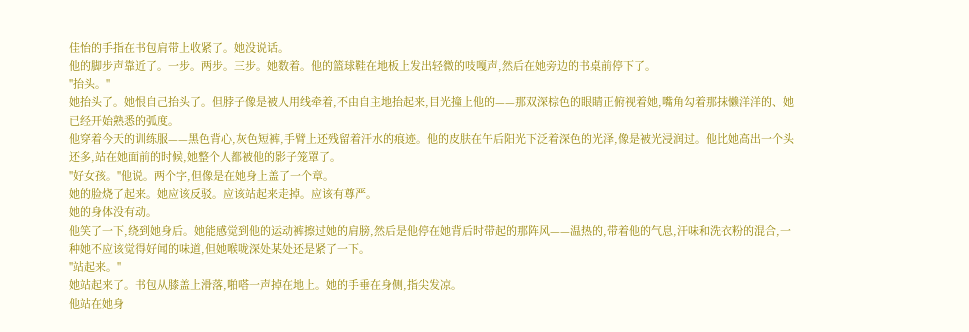佳怡的手指在书包肩带上收紧了。她没说话。
他的脚步声靠近了。一步。两步。三步。她数着。他的篮球鞋在地板上发出轻微的吱嘎声,然后在她旁边的书桌前停下了。
"抬头。"
她抬头了。她恨自己抬头了。但脖子像是被人用线牵着,不由自主地抬起来,目光撞上他的——那双深棕色的眼睛正俯视着她,嘴角勾着那抹懒洋洋的、她已经开始熟悉的弧度。
他穿着今天的训练服——黑色背心,灰色短裤,手臂上还残留着汗水的痕迹。他的皮肤在午后阳光下泛着深色的光泽,像是被光浸润过。他比她高出一个头还多,站在她面前的时候,她整个人都被他的影子笼罩了。
"好女孩。"他说。两个字,但像是在她身上盖了一个章。
她的脸烧了起来。她应该反驳。应该站起来走掉。应该有尊严。
她的身体没有动。
他笑了一下,绕到她身后。她能感觉到他的运动裤擦过她的肩膀,然后是他停在她背后时带起的那阵风——温热的,带着他的气息,汗味和洗衣粉的混合,一种她不应该觉得好闻的味道,但她喉咙深处某处还是紧了一下。
"站起来。"
她站起来了。书包从膝盖上滑落,啪嗒一声掉在地上。她的手垂在身侧,指尖发凉。
他站在她身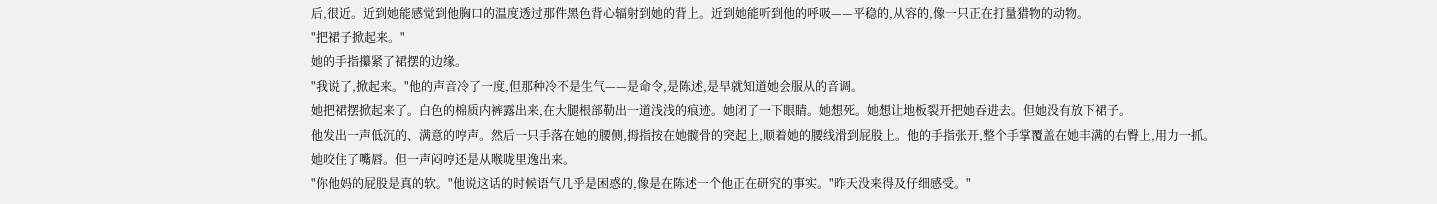后,很近。近到她能感觉到他胸口的温度透过那件黑色背心辐射到她的背上。近到她能听到他的呼吸——平稳的,从容的,像一只正在打量猎物的动物。
"把裙子掀起来。"
她的手指攥紧了裙摆的边缘。
"我说了,掀起来。"他的声音冷了一度,但那种冷不是生气——是命令,是陈述,是早就知道她会服从的音调。
她把裙摆掀起来了。白色的棉质内裤露出来,在大腿根部勒出一道浅浅的痕迹。她闭了一下眼睛。她想死。她想让地板裂开把她吞进去。但她没有放下裙子。
他发出一声低沉的、满意的哼声。然后一只手落在她的腰侧,拇指按在她髋骨的突起上,顺着她的腰线滑到屁股上。他的手指张开,整个手掌覆盖在她丰满的右臀上,用力一抓。
她咬住了嘴唇。但一声闷哼还是从喉咙里逸出来。
"你他妈的屁股是真的软。"他说这话的时候语气几乎是困惑的,像是在陈述一个他正在研究的事实。"昨天没来得及仔细感受。"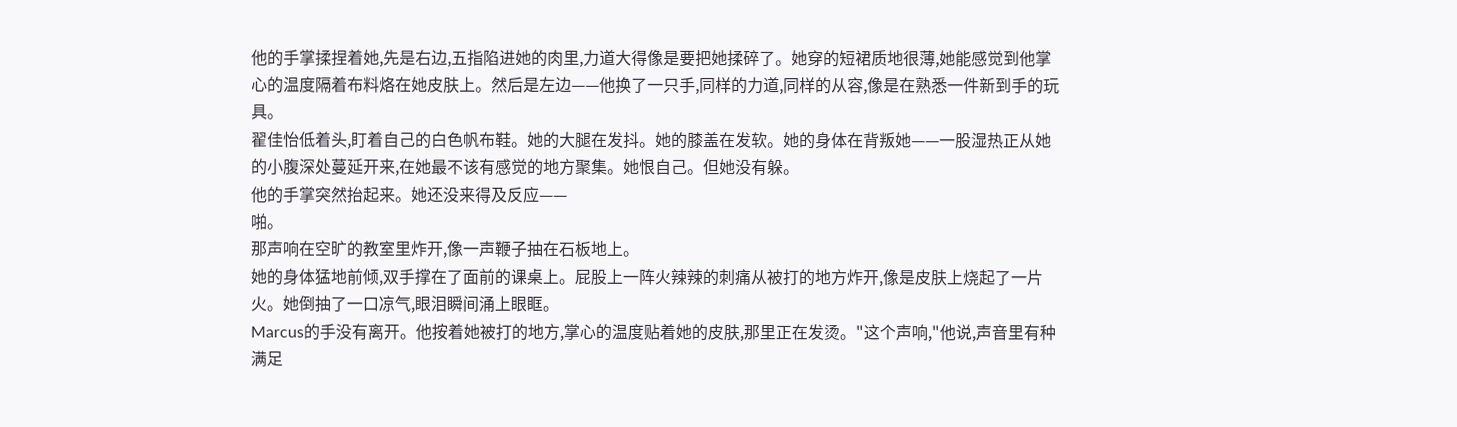他的手掌揉捏着她,先是右边,五指陷进她的肉里,力道大得像是要把她揉碎了。她穿的短裙质地很薄,她能感觉到他掌心的温度隔着布料烙在她皮肤上。然后是左边——他换了一只手,同样的力道,同样的从容,像是在熟悉一件新到手的玩具。
翟佳怡低着头,盯着自己的白色帆布鞋。她的大腿在发抖。她的膝盖在发软。她的身体在背叛她——一股湿热正从她的小腹深处蔓延开来,在她最不该有感觉的地方聚集。她恨自己。但她没有躲。
他的手掌突然抬起来。她还没来得及反应——
啪。
那声响在空旷的教室里炸开,像一声鞭子抽在石板地上。
她的身体猛地前倾,双手撑在了面前的课桌上。屁股上一阵火辣辣的刺痛从被打的地方炸开,像是皮肤上烧起了一片火。她倒抽了一口凉气,眼泪瞬间涌上眼眶。
Marcus的手没有离开。他按着她被打的地方,掌心的温度贴着她的皮肤,那里正在发烫。"这个声响,"他说,声音里有种满足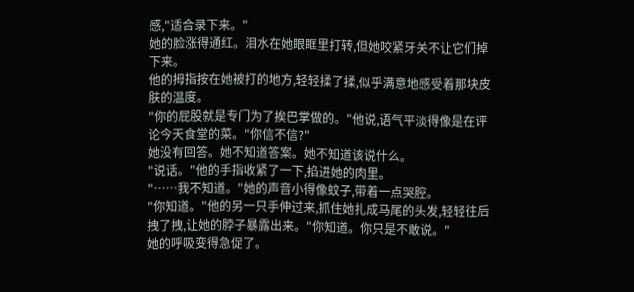感,"适合录下来。"
她的脸涨得通红。泪水在她眼眶里打转,但她咬紧牙关不让它们掉下来。
他的拇指按在她被打的地方,轻轻揉了揉,似乎满意地感受着那块皮肤的温度。
"你的屁股就是专门为了挨巴掌做的。"他说,语气平淡得像是在评论今天食堂的菜。"你信不信?"
她没有回答。她不知道答案。她不知道该说什么。
"说话。"他的手指收紧了一下,掐进她的肉里。
"……我不知道。"她的声音小得像蚊子,带着一点哭腔。
"你知道。"他的另一只手伸过来,抓住她扎成马尾的头发,轻轻往后拽了拽,让她的脖子暴露出来。"你知道。你只是不敢说。"
她的呼吸变得急促了。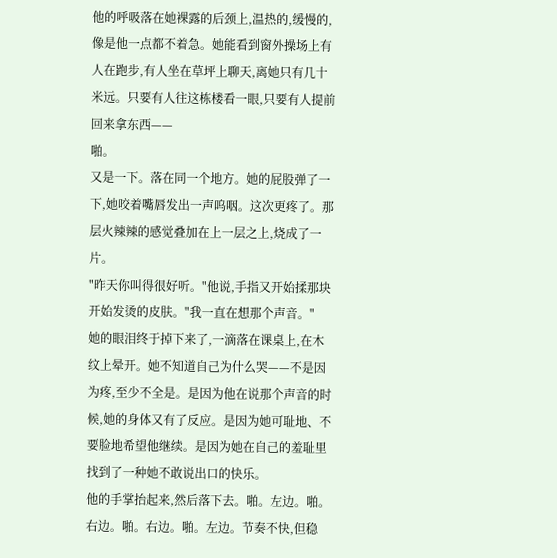他的呼吸落在她裸露的后颈上,温热的,缓慢的,像是他一点都不着急。她能看到窗外操场上有人在跑步,有人坐在草坪上聊天,离她只有几十米远。只要有人往这栋楼看一眼,只要有人提前回来拿东西——
啪。
又是一下。落在同一个地方。她的屁股弹了一下,她咬着嘴唇发出一声呜咽。这次更疼了。那层火辣辣的感觉叠加在上一层之上,烧成了一片。
"昨天你叫得很好听。"他说,手指又开始揉那块开始发烫的皮肤。"我一直在想那个声音。"
她的眼泪终于掉下来了,一滴落在课桌上,在木纹上晕开。她不知道自己为什么哭——不是因为疼,至少不全是。是因为他在说那个声音的时候,她的身体又有了反应。是因为她可耻地、不要脸地希望他继续。是因为她在自己的羞耻里找到了一种她不敢说出口的快乐。
他的手掌抬起来,然后落下去。啪。左边。啪。右边。啪。右边。啪。左边。节奏不快,但稳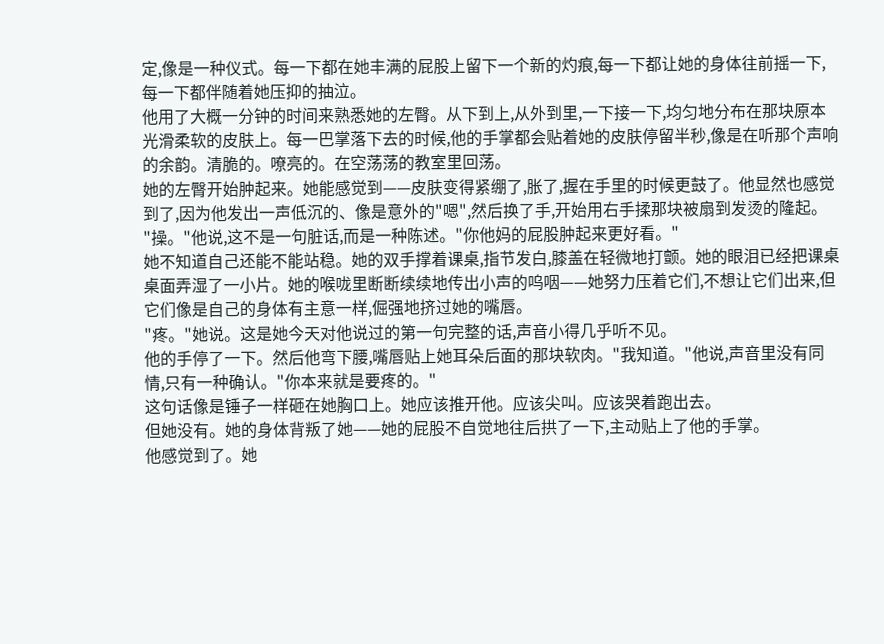定,像是一种仪式。每一下都在她丰满的屁股上留下一个新的灼痕,每一下都让她的身体往前摇一下,每一下都伴随着她压抑的抽泣。
他用了大概一分钟的时间来熟悉她的左臀。从下到上,从外到里,一下接一下,均匀地分布在那块原本光滑柔软的皮肤上。每一巴掌落下去的时候,他的手掌都会贴着她的皮肤停留半秒,像是在听那个声响的余韵。清脆的。嘹亮的。在空荡荡的教室里回荡。
她的左臀开始肿起来。她能感觉到——皮肤变得紧绷了,胀了,握在手里的时候更鼓了。他显然也感觉到了,因为他发出一声低沉的、像是意外的"嗯",然后换了手,开始用右手揉那块被扇到发烫的隆起。
"操。"他说,这不是一句脏话,而是一种陈述。"你他妈的屁股肿起来更好看。"
她不知道自己还能不能站稳。她的双手撑着课桌,指节发白,膝盖在轻微地打颤。她的眼泪已经把课桌桌面弄湿了一小片。她的喉咙里断断续续地传出小声的呜咽——她努力压着它们,不想让它们出来,但它们像是自己的身体有主意一样,倔强地挤过她的嘴唇。
"疼。"她说。这是她今天对他说过的第一句完整的话,声音小得几乎听不见。
他的手停了一下。然后他弯下腰,嘴唇贴上她耳朵后面的那块软肉。"我知道。"他说,声音里没有同情,只有一种确认。"你本来就是要疼的。"
这句话像是锤子一样砸在她胸口上。她应该推开他。应该尖叫。应该哭着跑出去。
但她没有。她的身体背叛了她——她的屁股不自觉地往后拱了一下,主动贴上了他的手掌。
他感觉到了。她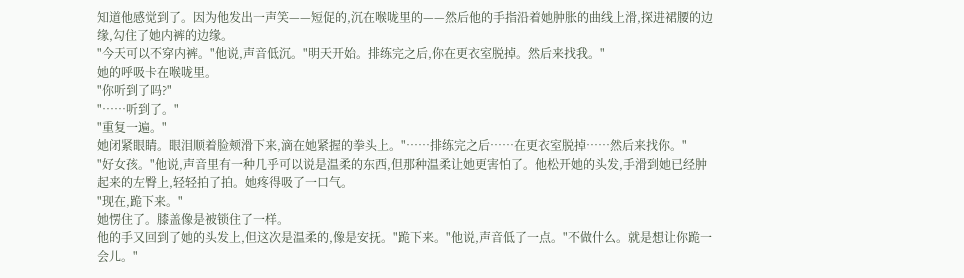知道他感觉到了。因为他发出一声笑——短促的,沉在喉咙里的——然后他的手指沿着她肿胀的曲线上滑,探进裙腰的边缘,勾住了她内裤的边缘。
"今天可以不穿内裤。"他说,声音低沉。"明天开始。排练完之后,你在更衣室脱掉。然后来找我。"
她的呼吸卡在喉咙里。
"你听到了吗?"
"……听到了。"
"重复一遍。"
她闭紧眼睛。眼泪顺着脸颊滑下来,滴在她紧握的拳头上。"……排练完之后……在更衣室脱掉……然后来找你。"
"好女孩。"他说,声音里有一种几乎可以说是温柔的东西,但那种温柔让她更害怕了。他松开她的头发,手滑到她已经肿起来的左臀上,轻轻拍了拍。她疼得吸了一口气。
"现在,跪下来。"
她愣住了。膝盖像是被锁住了一样。
他的手又回到了她的头发上,但这次是温柔的,像是安抚。"跪下来。"他说,声音低了一点。"不做什么。就是想让你跪一会儿。"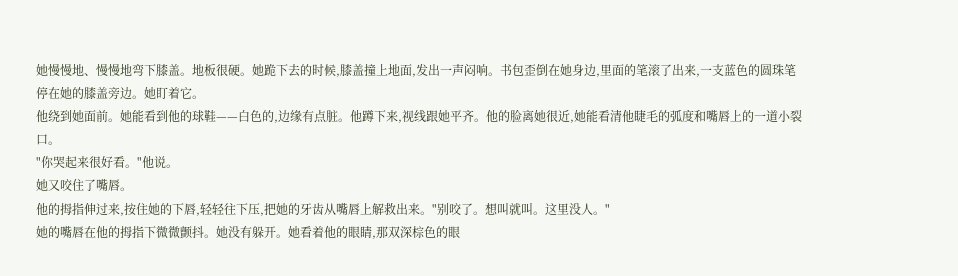她慢慢地、慢慢地弯下膝盖。地板很硬。她跪下去的时候,膝盖撞上地面,发出一声闷响。书包歪倒在她身边,里面的笔滚了出来,一支蓝色的圆珠笔停在她的膝盖旁边。她盯着它。
他绕到她面前。她能看到他的球鞋——白色的,边缘有点脏。他蹲下来,视线跟她平齐。他的脸离她很近,她能看清他睫毛的弧度和嘴唇上的一道小裂口。
"你哭起来很好看。"他说。
她又咬住了嘴唇。
他的拇指伸过来,按住她的下唇,轻轻往下压,把她的牙齿从嘴唇上解救出来。"别咬了。想叫就叫。这里没人。"
她的嘴唇在他的拇指下微微颤抖。她没有躲开。她看着他的眼睛,那双深棕色的眼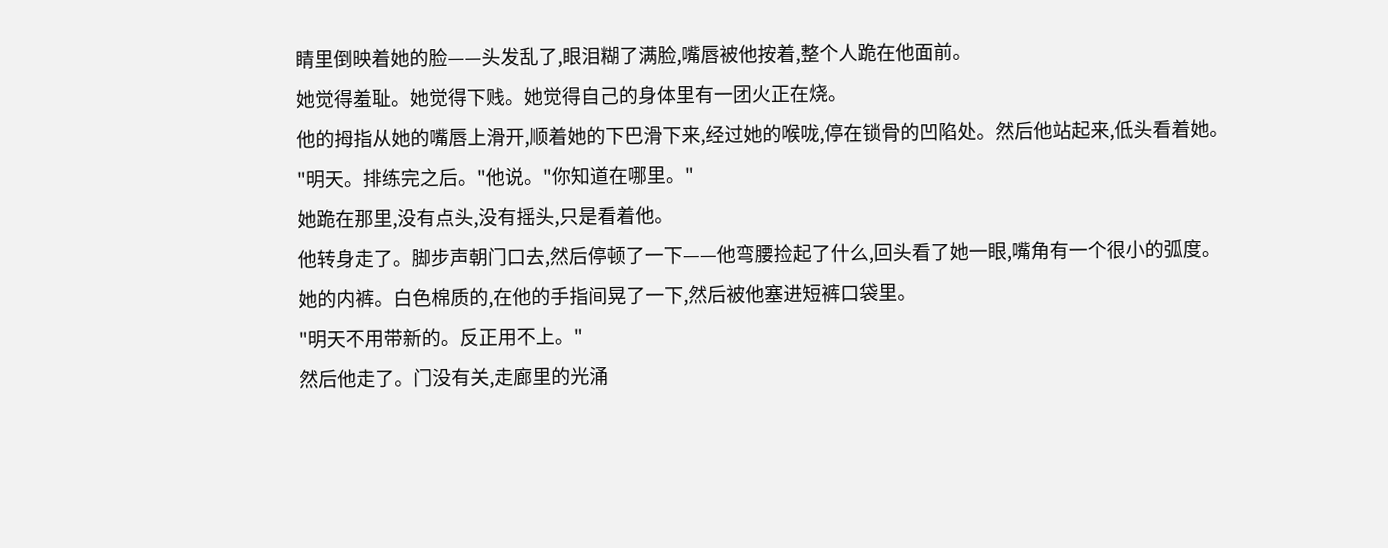睛里倒映着她的脸——头发乱了,眼泪糊了满脸,嘴唇被他按着,整个人跪在他面前。
她觉得羞耻。她觉得下贱。她觉得自己的身体里有一团火正在烧。
他的拇指从她的嘴唇上滑开,顺着她的下巴滑下来,经过她的喉咙,停在锁骨的凹陷处。然后他站起来,低头看着她。
"明天。排练完之后。"他说。"你知道在哪里。"
她跪在那里,没有点头,没有摇头,只是看着他。
他转身走了。脚步声朝门口去,然后停顿了一下——他弯腰捡起了什么,回头看了她一眼,嘴角有一个很小的弧度。
她的内裤。白色棉质的,在他的手指间晃了一下,然后被他塞进短裤口袋里。
"明天不用带新的。反正用不上。"
然后他走了。门没有关,走廊里的光涌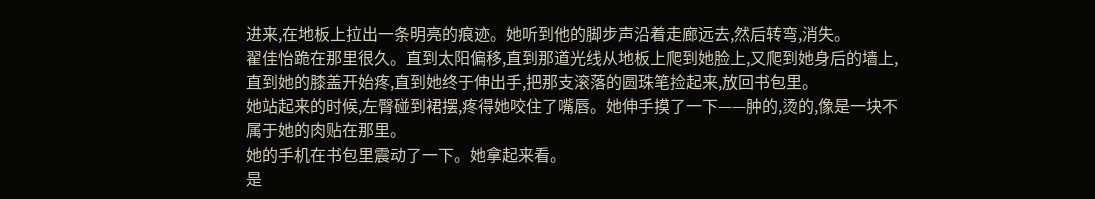进来,在地板上拉出一条明亮的痕迹。她听到他的脚步声沿着走廊远去,然后转弯,消失。
翟佳怡跪在那里很久。直到太阳偏移,直到那道光线从地板上爬到她脸上,又爬到她身后的墙上,直到她的膝盖开始疼,直到她终于伸出手,把那支滚落的圆珠笔捡起来,放回书包里。
她站起来的时候,左臀碰到裙摆,疼得她咬住了嘴唇。她伸手摸了一下——肿的,烫的,像是一块不属于她的肉贴在那里。
她的手机在书包里震动了一下。她拿起来看。
是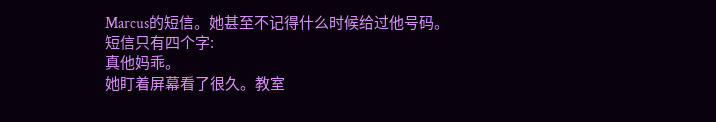Marcus的短信。她甚至不记得什么时候给过他号码。短信只有四个字:
真他妈乖。
她盯着屏幕看了很久。教室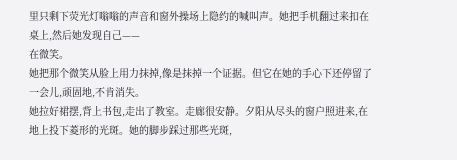里只剩下荧光灯嗡嗡的声音和窗外操场上隐约的喊叫声。她把手机翻过来扣在桌上,然后她发现自己——
在微笑。
她把那个微笑从脸上用力抹掉,像是抹掉一个证据。但它在她的手心下还停留了一会儿,顽固地,不肯消失。
她拉好裙摆,背上书包,走出了教室。走廊很安静。夕阳从尽头的窗户照进来,在地上投下菱形的光斑。她的脚步踩过那些光斑,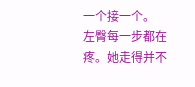一个接一个。
左臀每一步都在疼。她走得并不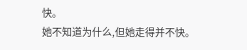快。
她不知道为什么,但她走得并不快。